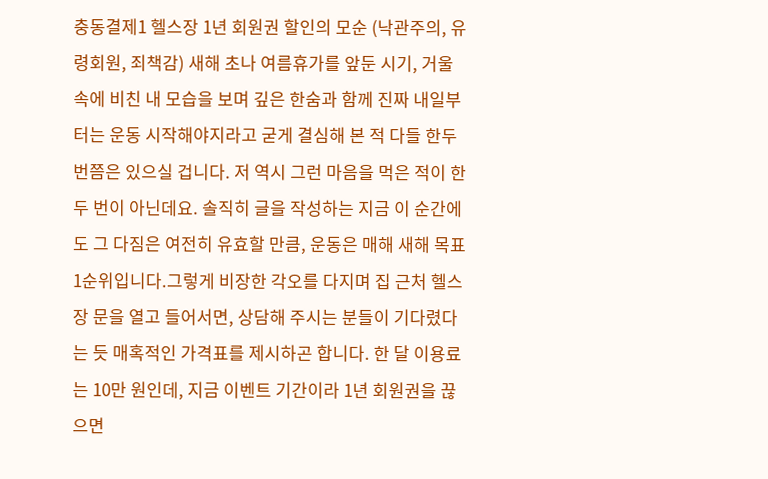충동결제1 헬스장 1년 회원권 할인의 모순 (낙관주의, 유령회원, 죄책감) 새해 초나 여름휴가를 앞둔 시기, 거울 속에 비친 내 모습을 보며 깊은 한숨과 함께 진짜 내일부터는 운동 시작해야지라고 굳게 결심해 본 적 다들 한두 번쯤은 있으실 겁니다. 저 역시 그런 마음을 먹은 적이 한두 번이 아닌데요. 솔직히 글을 작성하는 지금 이 순간에도 그 다짐은 여전히 유효할 만큼, 운동은 매해 새해 목표 1순위입니다.그렇게 비장한 각오를 다지며 집 근처 헬스장 문을 열고 들어서면, 상담해 주시는 분들이 기다렸다는 듯 매혹적인 가격표를 제시하곤 합니다. 한 달 이용료는 10만 원인데, 지금 이벤트 기간이라 1년 회원권을 끊으면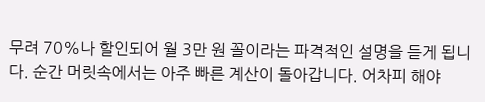무려 70%나 할인되어 월 3만 원 꼴이라는 파격적인 설명을 듣게 됩니다. 순간 머릿속에서는 아주 빠른 계산이 돌아갑니다. 어차피 해야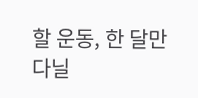할 운동, 한 달만 다닐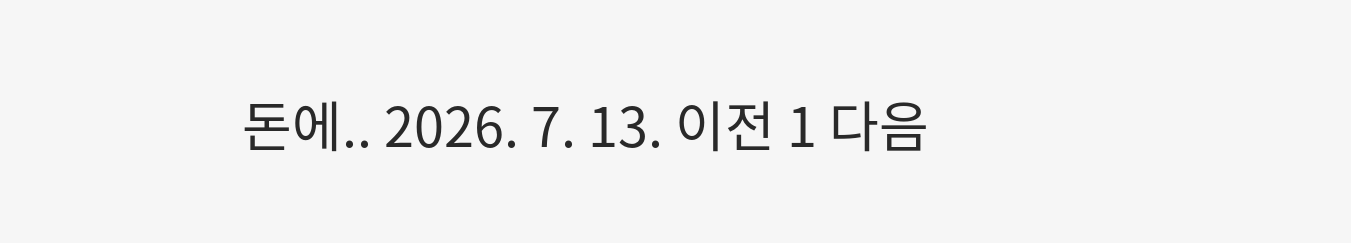돈에.. 2026. 7. 13. 이전 1 다음